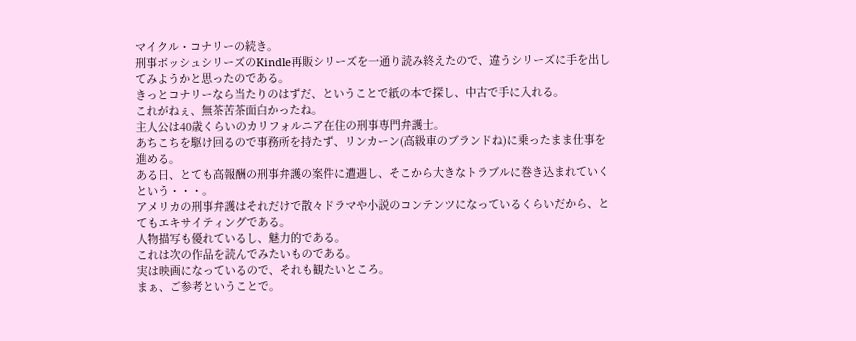マイクル・コナリーの続き。
刑事ボッシュシリーズのKindle再販シリーズを一通り読み終えたので、違うシリーズに手を出してみようかと思ったのである。
きっとコナリーなら当たりのはずだ、ということで紙の本で探し、中古で手に入れる。
これがねぇ、無茶苦茶面白かったね。
主人公は40歳くらいのカリフォルニア在住の刑事専門弁護士。
あちこちを駆け回るので事務所を持たず、リンカーン(高級車のブランドね)に乗ったまま仕事を進める。
ある日、とても高報酬の刑事弁護の案件に遭遇し、そこから大きなトラブルに巻き込まれていくという・・・。
アメリカの刑事弁護はそれだけで散々ドラマや小説のコンテンツになっているくらいだから、とてもエキサイティングである。
人物描写も優れているし、魅力的である。
これは次の作品を読んでみたいものである。
実は映画になっているので、それも観たいところ。
まぁ、ご参考ということで。